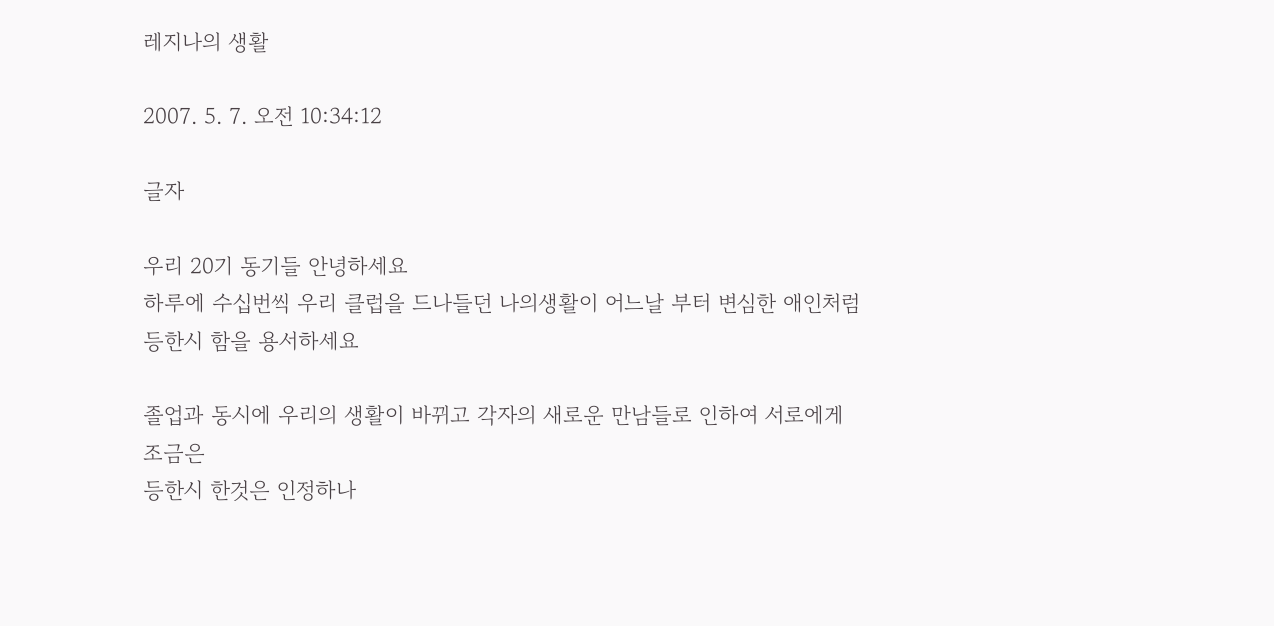레지나의 생활

2007. 5. 7. 오전 10:34:12

글자

우리 20기 동기들 안녕하세요
하루에 수십번씩 우리 클럽을 드나들던 나의생활이 어느날 부터 변심한 애인처럼
등한시 함을 용서하세요

졸업과 동시에 우리의 생활이 바뀌고 각자의 새로운 만남들로 인하여 서로에게 조금은
등한시 한것은 인정하나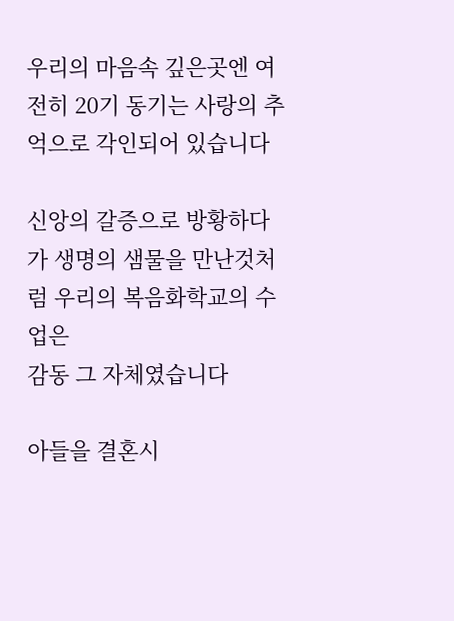우리의 마음속 깊은곳엔 여전히 20기 동기는 사랑의 추억으로 각인되어 있습니다

신앙의 갈증으로 방황하다가 생명의 샘물을 만난것처럼 우리의 복음화학교의 수업은
감동 그 자체였습니다

아들을 결혼시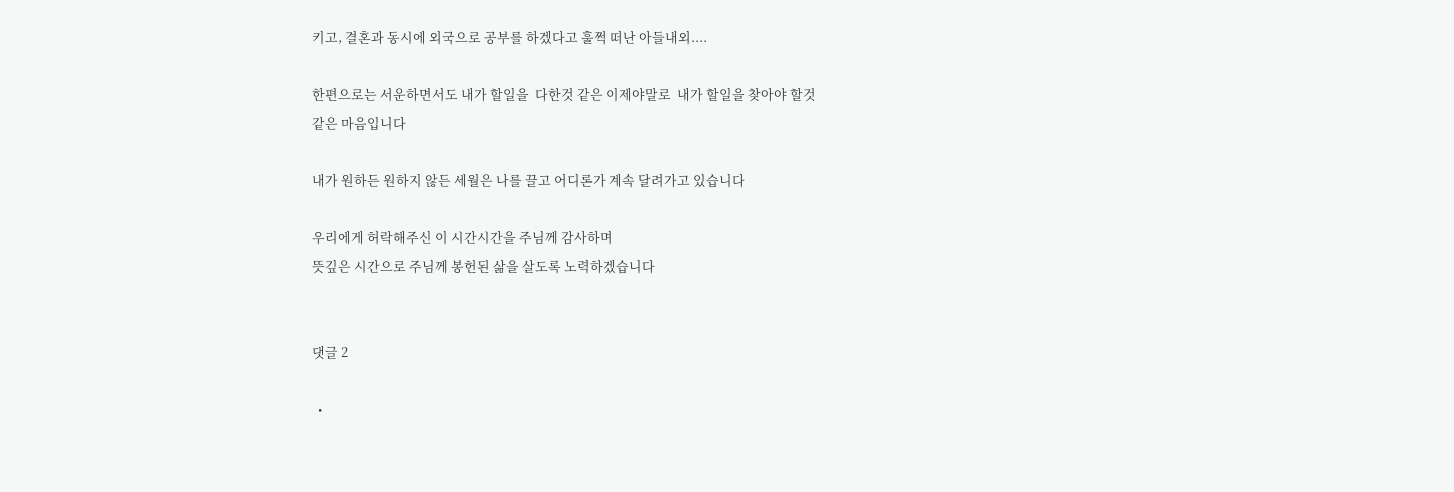키고, 결혼과 동시에 외국으로 공부를 하겠다고 훌쩍 떠난 아들내외....

한편으로는 서운하면서도 내가 할일을  다한것 같은 이제야말로  내가 할일을 찾아야 할것
같은 마음입니다

내가 원하든 원하지 않든 세월은 나를 끌고 어디론가 계속 달려가고 있습니다

우리에게 허락해주신 이 시간시간을 주님께 감사하며
뜻깊은 시간으로 주님께 봉헌된 삶을 살도록 노력하겠습니다


댓글 2

  •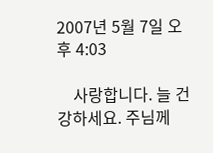2007년 5월 7일 오후 4:03

    사랑합니다. 늘 건강하세요. 주님께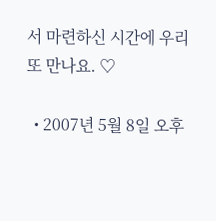서 마련하신 시간에 우리 또 만나요. ♡

  • 2007년 5월 8일 오후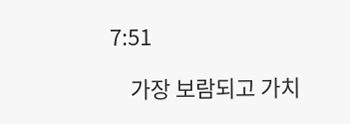7:51

    가장 보람되고 가치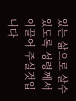있는 삶으로 살수 있도록 성령께서 이끌어 주실것입니다